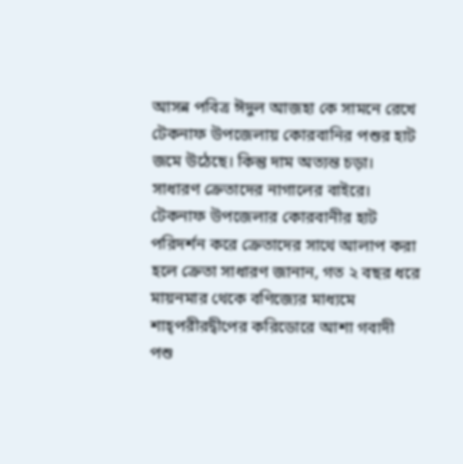আসন্ন পবিত্র ঈদুল আজহা কে সামনে রেখে টেকনাফ উপজেলায় কোরবানির পশুর হাট জমে উঠেছে। কিন্তু দাম অত্যন্ত চড়া। সাধারণ ক্রেতাদের নাগালের বাইরে। টেকনাফ উপজেলার কোরবানীর হাট পরিদর্শন করে ক্রেতাদের সাথে আলাপ করা হলে ক্রেতা সাধারণ জানান, গত ২ বছর ধরে মায়নমার থেকে বণিজ্যের মাধ্যমে শাহ্পরীরদ্বীপের করিডোরে আশা গবাদী পশু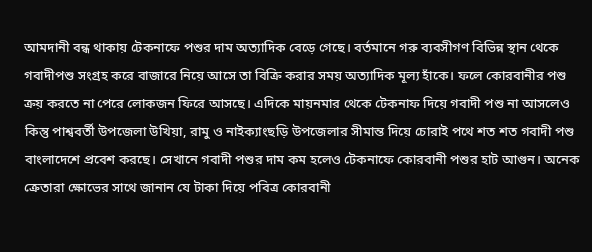আমদানী বন্ধ থাকায় টেকনাফে পশুর দাম অত্যাদিক বেড়ে গেছে। বর্তমানে গরু ব্যবসীগণ বিভিন্ন স্থান থেকে গবাদীপশু সংগ্রহ করে বাজারে নিয়ে আসে তা বিক্রি করার সময় অত্যাদিক মূল্য হাঁকে। ফলে কোরবানীর পশু ক্রয় করতে না পেরে লোকজন ফিরে আসছে। এদিকে মায়নমার থেকে টেকনাফ দিয়ে গবাদী পশু না আসলেও কিন্তু পাশ্ববর্তী উপজেলা উখিয়া, রামু ও নাইক্যাংছড়ি উপজেলার সীমান্ত দিয়ে চোরাই পথে শত শত গবাদী পশু বাংলাদেশে প্রবেশ করছে। সেখানে গবাদী পশুর দাম কম হলেও টেকনাফে কোরবানী পশুর হাট আগুন। অনেক ক্রেতারা ক্ষোভের সাথে জানান যে টাকা দিয়ে পবিত্র কোরবানী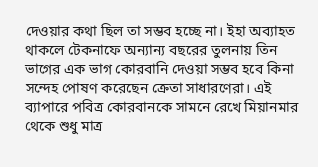দেওয়ার কথা ছিল তা সম্ভব হচ্ছে না। ইহা অব্যাহত থাকলে টেকনাফে অন্যান্য বছরের তুলনায় তিন ভাগের এক ভাগ কোরবানি দেওয়া সম্ভব হবে কিনা সন্দেহ পোষণ করেছেন ক্রেতা সাধারণেরা। এই ব্যাপারে পবিত্র কোরবানকে সামনে রেখে মিয়ানমার থেকে শুধু মাত্র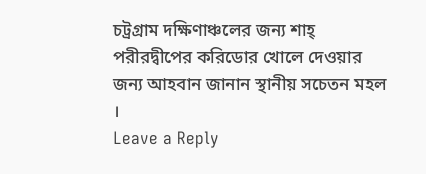চট্রগ্রাম দক্ষিণাঞ্চলের জন্য শাহ্ পরীরদ্বীপের করিডোর খোলে দেওয়ার জন্য আহবান জানান স্থানীয় সচেতন মহল ।
Leave a Reply